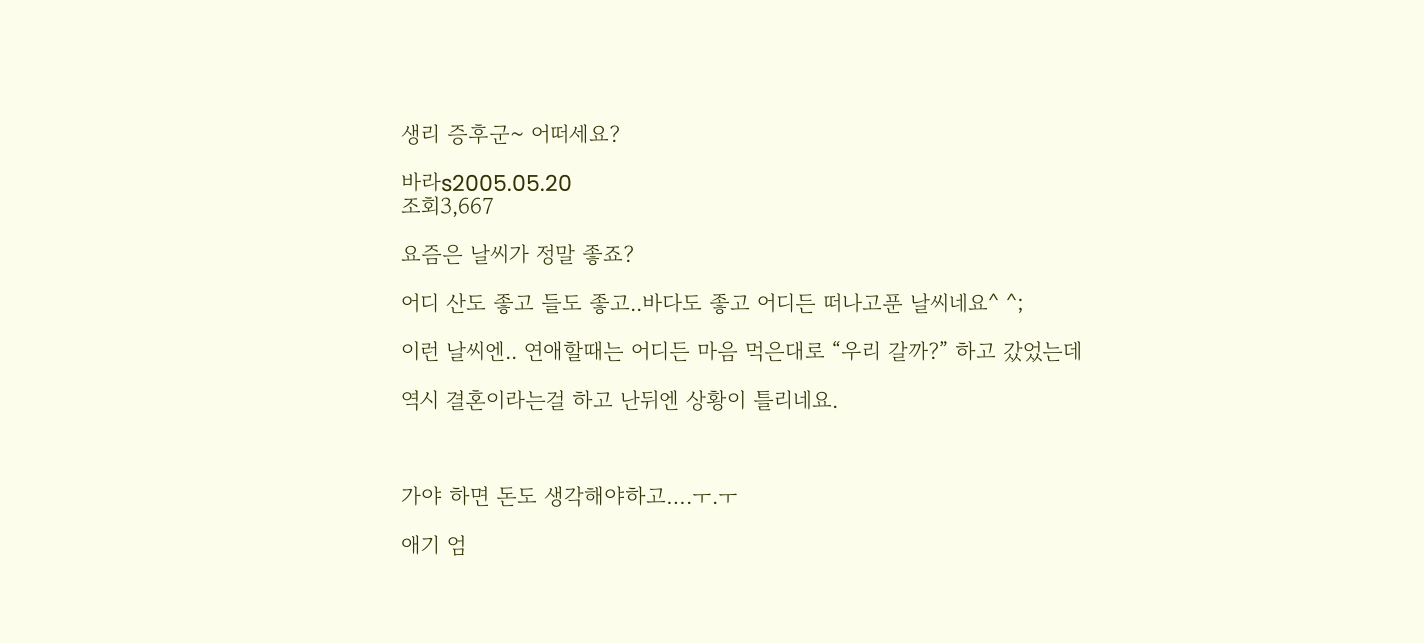생리 증후군~ 어떠세요?

바라s2005.05.20
조회3,667

요즘은 날씨가 정말 좋죠?

어디 산도 좋고 들도 좋고..바다도 좋고 어디든 떠나고푼 날씨네요^ ^;

이런 날씨엔.. 연애할때는 어디든 마음 먹은대로 “우리 갈까?” 하고 갔었는데

역시 결혼이라는걸 하고 난뒤엔 상황이 틀리네요.



가야 하면 돈도 생각해야하고….ㅜ.ㅜ

애기 엄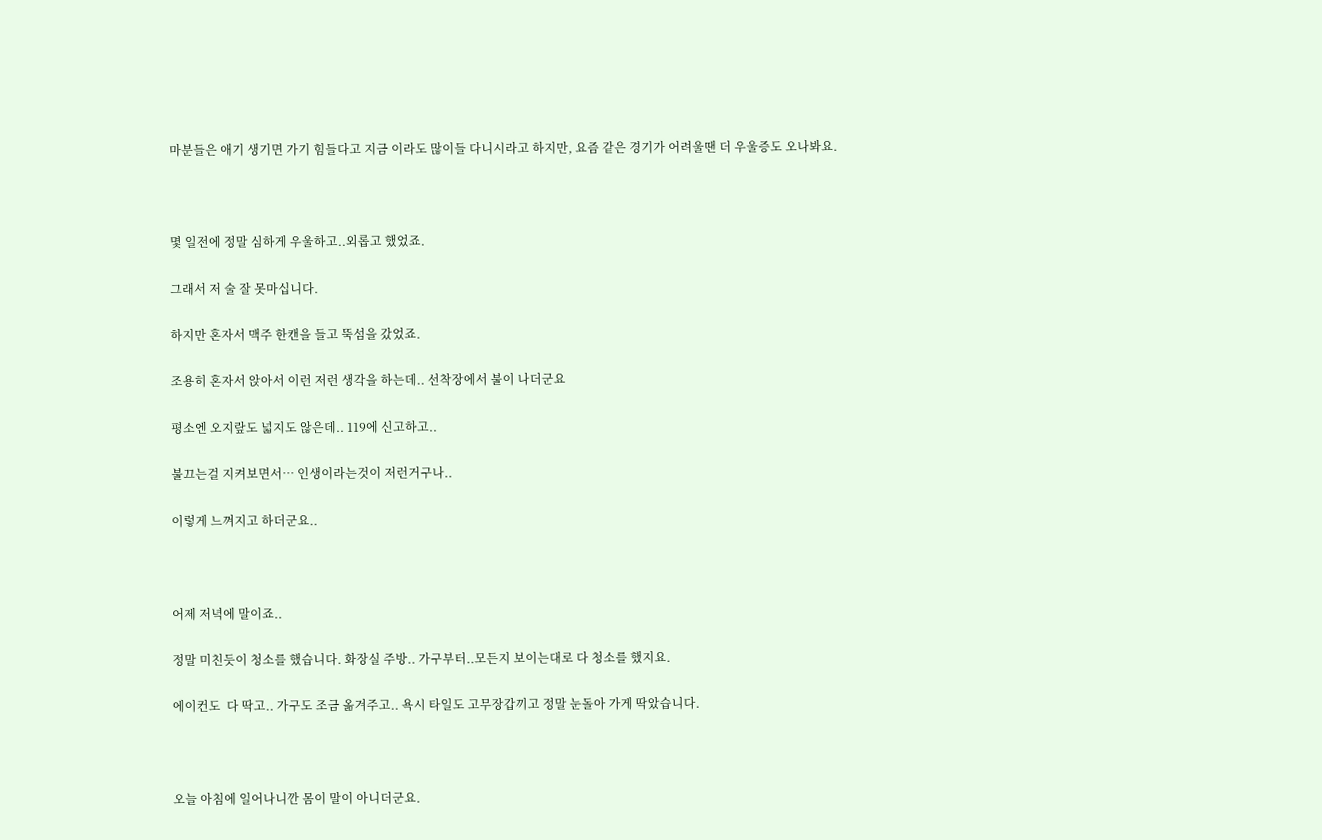마분들은 애기 생기면 가기 힘들다고 지금 이라도 많이들 다니시라고 하지만, 요즘 같은 경기가 어려울땐 더 우울증도 오나봐요.



몇 일전에 정말 심하게 우울하고..외롭고 했었죠.

그래서 저 술 잘 못마십니다.

하지만 혼자서 맥주 한캔을 들고 뚝섬을 갔었죠.

조용히 혼자서 앉아서 이런 저런 생각을 하는데.. 선착장에서 불이 나더군요

평소엔 오지랖도 넓지도 않은데.. 119에 신고하고..

불끄는걸 지켜보면서… 인생이라는것이 저런거구나..

이렇게 느껴지고 하더군요..



어제 저녁에 말이죠..

정말 미친듯이 청소를 했습니다. 화장실 주방.. 가구부터..모든지 보이는대로 다 청소를 했지요.

에이컨도  다 딱고.. 가구도 조금 옮겨주고.. 욕시 타일도 고무장갑끼고 정말 눈돌아 가게 딱았습니다.



오늘 아침에 일어나니깐 몸이 말이 아니더군요.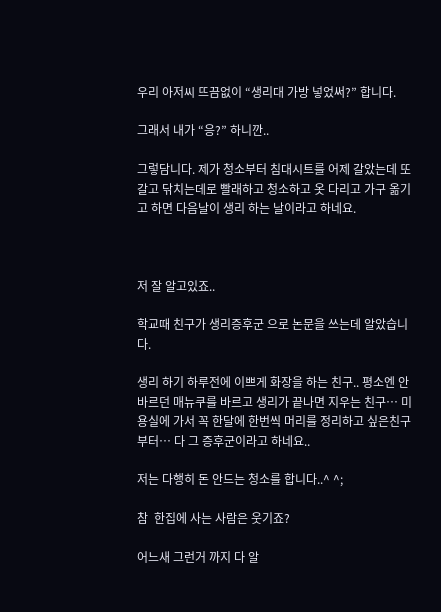우리 아저씨 뜨끔없이 “생리대 가방 넣었써?” 합니다.

그래서 내가 “응?” 하니깐..

그렇담니다. 제가 청소부터 침대시트를 어제 갈았는데 또 갈고 닦치는데로 빨래하고 청소하고 옷 다리고 가구 옮기고 하면 다음날이 생리 하는 날이라고 하네요.



저 잘 알고있죠..

학교때 친구가 생리증후군 으로 논문을 쓰는데 알았습니다.

생리 하기 하루전에 이쁘게 화장을 하는 친구.. 평소엔 안 바르던 매뉴쿠를 바르고 생리가 끝나면 지우는 친구… 미용실에 가서 꼭 한달에 한번씩 머리를 정리하고 싶은친구부터… 다 그 증후군이라고 하네요..

저는 다행히 돈 안드는 청소를 합니다..^ ^;

참  한집에 사는 사람은 웃기죠?

어느새 그런거 까지 다 알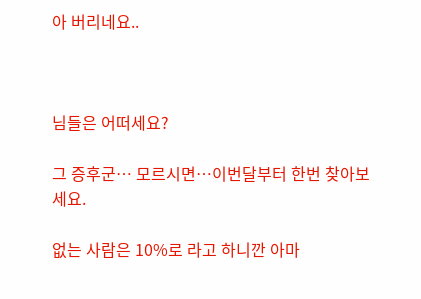아 버리네요..



님들은 어떠세요?

그 증후군… 모르시면…이번달부터 한번 찾아보세요.

없는 사람은 10%로 라고 하니깐 아마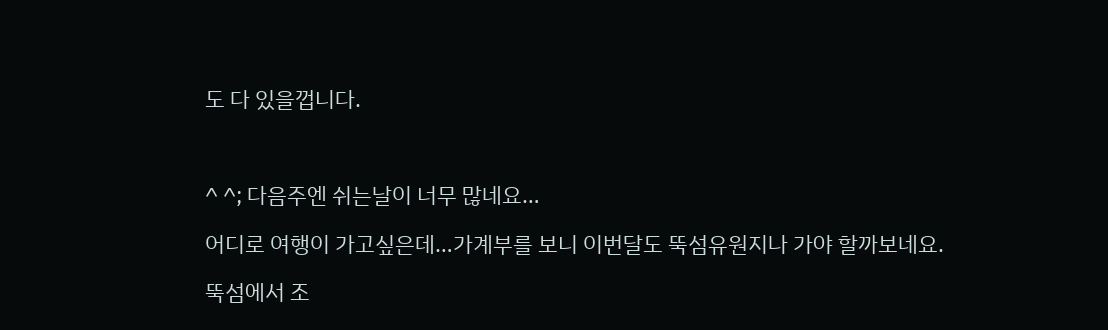도 다 있을껍니다.



^ ^; 다음주엔 쉬는날이 너무 많네요…

어디로 여행이 가고싶은데…가계부를 보니 이번달도 뚝섬유원지나 가야 할까보네요.

뚝섬에서 조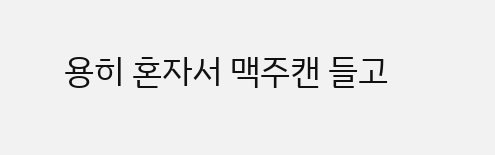용히 혼자서 맥주캔 들고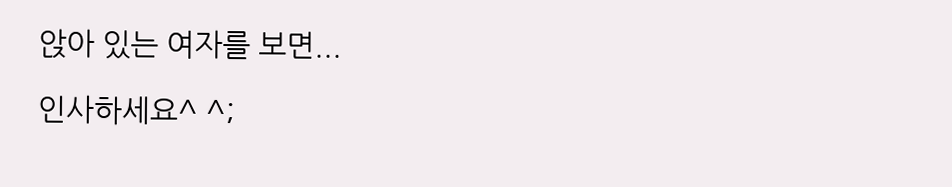앉아 있는 여자를 보면...

인사하세요^ ^;